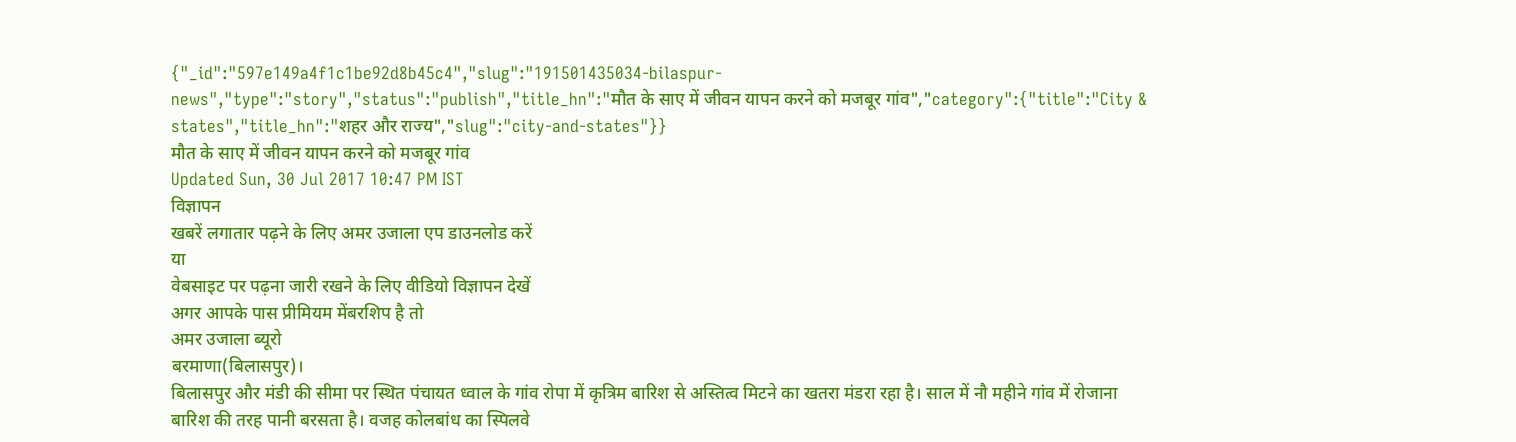{"_id":"597e149a4f1c1be92d8b45c4","slug":"191501435034-bilaspur-news","type":"story","status":"publish","title_hn":"मौत के साए में जीवन यापन करने को मजबूर गांव","category":{"title":"City & states","title_hn":"शहर और राज्य","slug":"city-and-states"}}
मौत के साए में जीवन यापन करने को मजबूर गांव
Updated Sun, 30 Jul 2017 10:47 PM IST
विज्ञापन
खबरें लगातार पढ़ने के लिए अमर उजाला एप डाउनलोड करें
या
वेबसाइट पर पढ़ना जारी रखने के लिए वीडियो विज्ञापन देखें
अगर आपके पास प्रीमियम मेंबरशिप है तो
अमर उजाला ब्यूरो
बरमाणा(बिलासपुर)।
बिलासपुर और मंडी की सीमा पर स्थित पंचायत ध्वाल के गांव रोपा में कृत्रिम बारिश से अस्तित्व मिटने का खतरा मंडरा रहा है। साल में नौ महीने गांव में रोजाना बारिश की तरह पानी बरसता है। वजह कोलबांध का स्पिलवे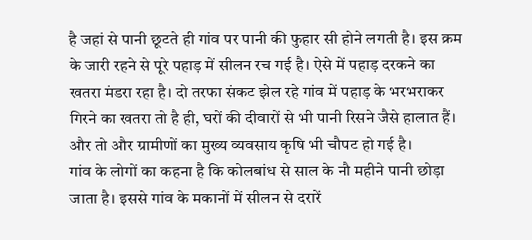है जहां से पानी छूटते ही गांव पर पानी की फुहार सी होने लगती है। इस क्रम के जारी रहने से पूरे पहाड़ में सीलन रच गई है। ऐसे में पहाड़ दरकने का खतरा मंडरा रहा है। दो तरफा संकट झेल रहे गांव में पहाड़ के भरभराकर गिरने का खतरा तो है ही, घरों की दीवारों से भी पानी रिसने जैसे हालात हैं। और तो और ग्रामीणों का मुख्य व्यवसाय कृषि भी चौपट हो गई है।
गांव के लोगों का कहना है कि कोलबांध से साल के नौ महीने पानी छोड़ा जाता है। इससे गांव के मकानों में सीलन से दरारें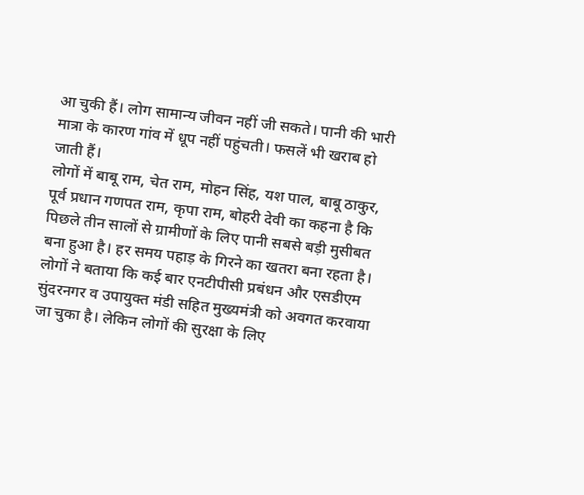आ चुकी हैं। लोग सामान्य जीवन नहीं जी सकते। पानी की भारी मात्रा के कारण गांव में धूप नहीं पहुंचती। फसलें भी खराब हो जाती हैं।
लोगों में बाबू राम, चेत राम, मोहन सिंह, यश पाल, बाबू ठाकुर, पूर्व प्रधान गणपत राम, कृपा राम, बोहरी देवी का कहना है कि पिछले तीन सालों से ग्रामीणों के लिए पानी सबसे बड़ी मुसीबत बना हुआ है। हर समय पहाड़ के गिरने का खतरा बना रहता है। लोगों ने बताया कि कई बार एनटीपीसी प्रबंधन और एसडीएम सुंदरनगर व उपायुक्त मंडी सहित मुख्यमंत्री को अवगत करवाया जा चुका है। लेकिन लोगों की सुरक्षा के लिए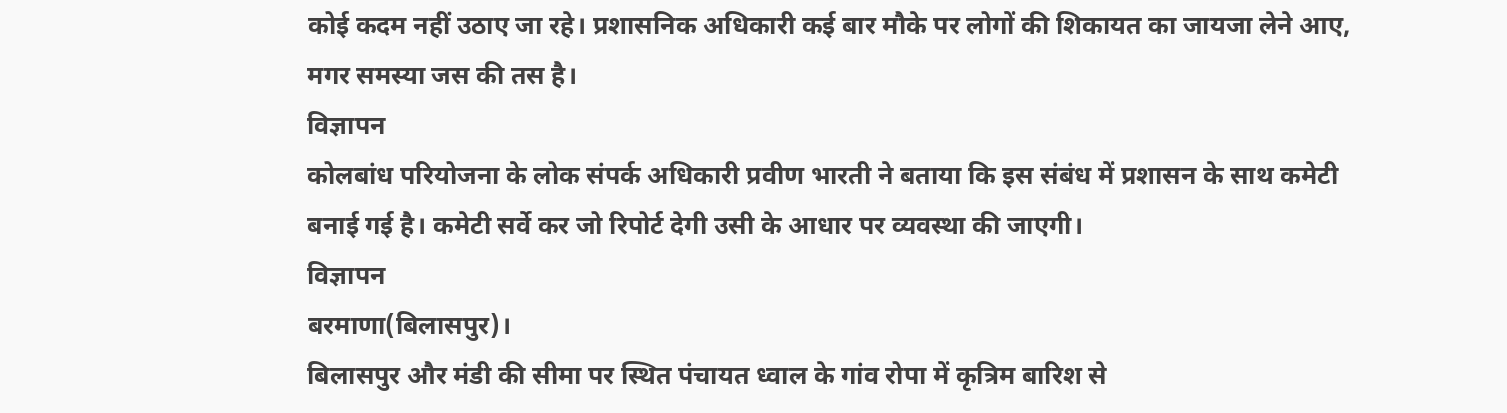कोई कदम नहीं उठाए जा रहे। प्रशासनिक अधिकारी कई बार मौके पर लोगों की शिकायत का जायजा लेने आए, मगर समस्या जस की तस है।
विज्ञापन
कोलबांध परियोजना के लोक संपर्क अधिकारी प्रवीण भारती ने बताया कि इस संबंध में प्रशासन के साथ कमेटी बनाई गई है। कमेटी सर्वे कर जो रिपोर्ट देगी उसी के आधार पर व्यवस्था की जाएगी।
विज्ञापन
बरमाणा(बिलासपुर)।
बिलासपुर और मंडी की सीमा पर स्थित पंचायत ध्वाल के गांव रोपा में कृत्रिम बारिश से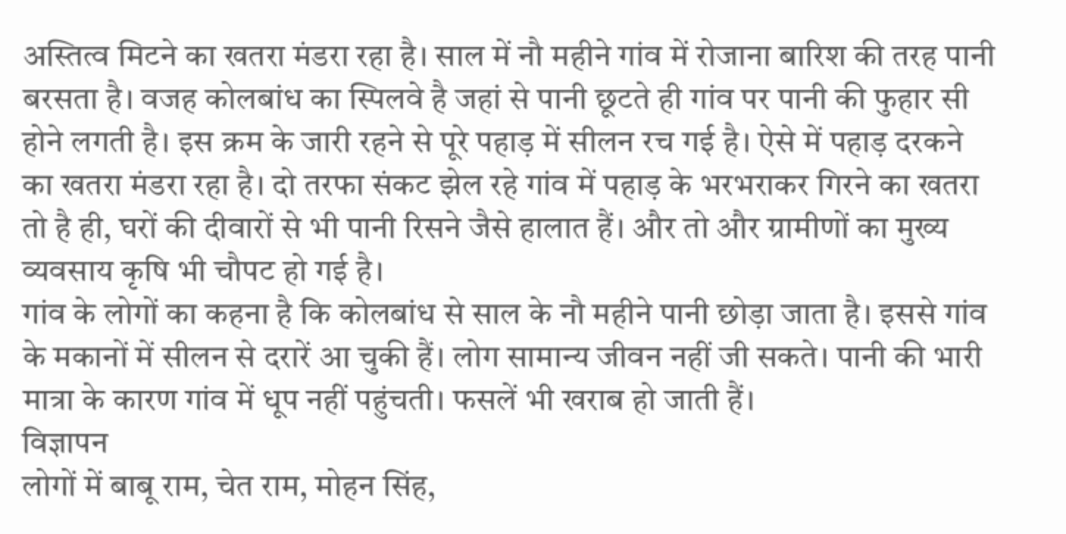अस्तित्व मिटने का खतरा मंडरा रहा है। साल में नौ महीने गांव में रोजाना बारिश की तरह पानी बरसता है। वजह कोलबांध का स्पिलवे है जहां से पानी छूटते ही गांव पर पानी की फुहार सी होने लगती है। इस क्रम के जारी रहने से पूरे पहाड़ में सीलन रच गई है। ऐसे में पहाड़ दरकने का खतरा मंडरा रहा है। दो तरफा संकट झेल रहे गांव में पहाड़ के भरभराकर गिरने का खतरा तो है ही, घरों की दीवारों से भी पानी रिसने जैसे हालात हैं। और तो और ग्रामीणों का मुख्य व्यवसाय कृषि भी चौपट हो गई है।
गांव के लोगों का कहना है कि कोलबांध से साल के नौ महीने पानी छोड़ा जाता है। इससे गांव के मकानों में सीलन से दरारें आ चुकी हैं। लोग सामान्य जीवन नहीं जी सकते। पानी की भारी मात्रा के कारण गांव में धूप नहीं पहुंचती। फसलें भी खराब हो जाती हैं।
विज्ञापन
लोगों में बाबू राम, चेत राम, मोहन सिंह,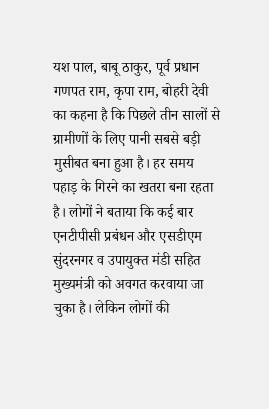यश पाल, बाबू ठाकुर, पूर्व प्रधान गणपत राम, कृपा राम, बोहरी देवी का कहना है कि पिछले तीन सालों से ग्रामीणों के लिए पानी सबसे बड़ी मुसीबत बना हुआ है। हर समय पहाड़ के गिरने का खतरा बना रहता है। लोगों ने बताया कि कई बार एनटीपीसी प्रबंधन और एसडीएम सुंदरनगर व उपायुक्त मंडी सहित मुख्यमंत्री को अवगत करवाया जा चुका है। लेकिन लोगों की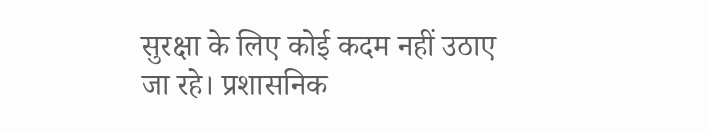सुरक्षा के लिए कोई कदम नहीं उठाए जा रहे। प्रशासनिक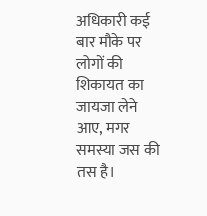अधिकारी कई बार मौके पर लोगों की शिकायत का जायजा लेने आए, मगर समस्या जस की तस है।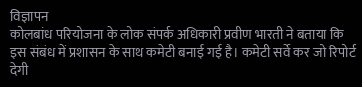विज्ञापन
कोलबांध परियोजना के लोक संपर्क अधिकारी प्रवीण भारती ने बताया कि इस संबंध में प्रशासन के साथ कमेटी बनाई गई है। कमेटी सर्वे कर जो रिपोर्ट देगी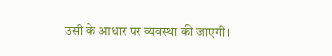उसी के आधार पर व्यवस्था की जाएगी।